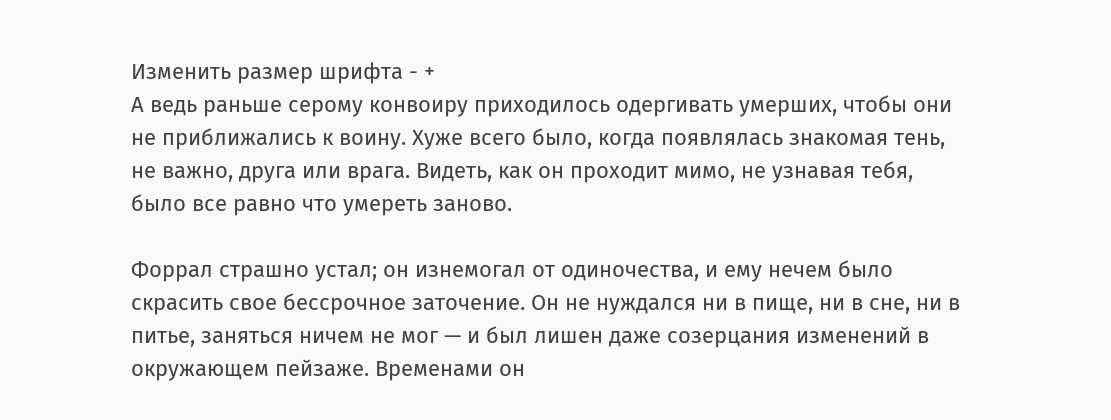Изменить размер шрифта - +
А ведь раньше серому конвоиру приходилось одергивать умерших, чтобы они не приближались к воину. Хуже всего было, когда появлялась знакомая тень, не важно, друга или врага. Видеть, как он проходит мимо, не узнавая тебя, было все равно что умереть заново.

Форрал страшно устал; он изнемогал от одиночества, и ему нечем было скрасить свое бессрочное заточение. Он не нуждался ни в пище, ни в сне, ни в питье, заняться ничем не мог — и был лишен даже созерцания изменений в окружающем пейзаже. Временами он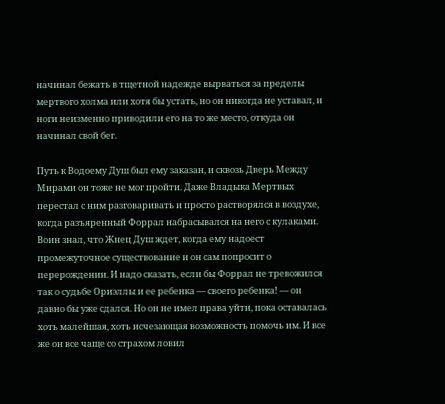начинал бежать в тщетной надежде вырваться за пределы мертвого холма или хотя бы устать, но он никогда не уставал, и ноги неизменно приводили его на то же место, откуда он начинал свой бег.

Путь к Водоему Душ был ему заказан, и сквозь Дверь Между Мирами он тоже не мог пройти. Даже Владыка Мертвых перестал с ним разговаривать и просто растворялся в воздухе, когда разъяренный Форрал набрасывался на него с кулаками. Воин знал, что Жнец Душ ждет, когда ему надоест промежуточное существование и он сам попросит о перерождении. И надо сказать, если бы Форрал не тревожился так о судьбе Ориэллы и ее ребенка — своего ребенка! — он давно бы уже сдался. Но он не имел права уйти, пока оставалась хоть малейшая, хоть исчезающая возможность помочь им. И все же он все чаще со страхом ловил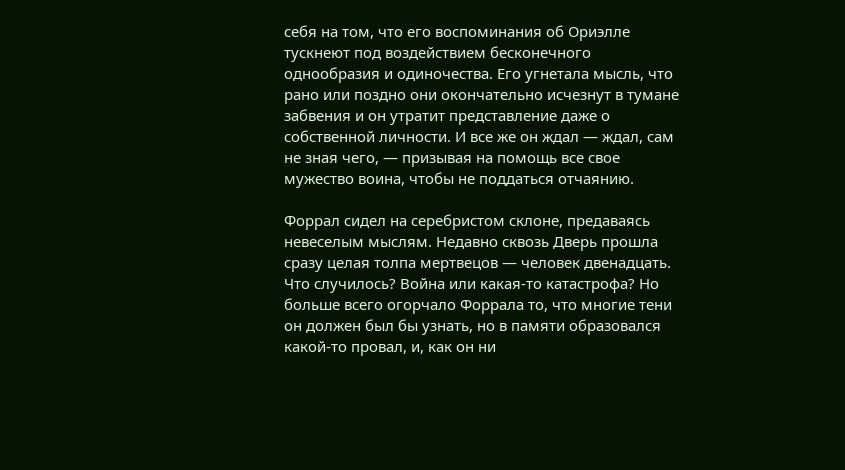себя на том, что его воспоминания об Ориэлле тускнеют под воздействием бесконечного однообразия и одиночества. Его угнетала мысль, что рано или поздно они окончательно исчезнут в тумане забвения и он утратит представление даже о собственной личности. И все же он ждал — ждал, сам не зная чего, — призывая на помощь все свое мужество воина, чтобы не поддаться отчаянию.

Форрал сидел на серебристом склоне, предаваясь невеселым мыслям. Недавно сквозь Дверь прошла сразу целая толпа мертвецов — человек двенадцать. Что случилось? Война или какая-то катастрофа? Но больше всего огорчало Форрала то, что многие тени он должен был бы узнать, но в памяти образовался какой-то провал, и, как он ни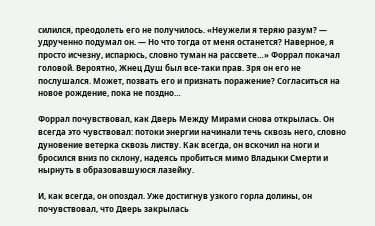силился, преодолеть его не получилось. «Неужели я теряю разум? — удрученно подумал он. — Но что тогда от меня останется? Наверное, я просто исчезну, испарюсь, словно туман на рассвете…» Форрал покачал головой. Вероятно, Жнец Душ был все-таки прав. Зря он его не послушался. Может, позвать его и признать поражение? Согласиться на новое рождение, пока не поздно…

Форрал почувствовал, как Дверь Между Мирами снова открылась. Он всегда это чувствовал: потоки энергии начинали течь сквозь него, словно дуновение ветерка сквозь листву. Как всегда, он вскочил на ноги и бросился вниз по склону, надеясь пробиться мимо Владыки Смерти и нырнуть в образовавшуюся лазейку.

И, как всегда, он опоздал. Уже достигнув узкого горла долины, он почувствовал, что Дверь закрылась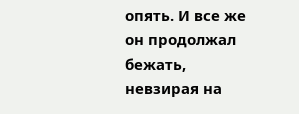опять. И все же он продолжал бежать, невзирая на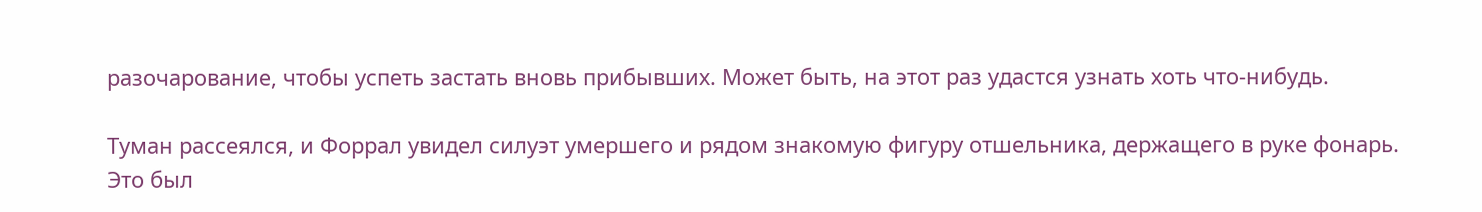разочарование, чтобы успеть застать вновь прибывших. Может быть, на этот раз удастся узнать хоть что-нибудь.

Туман рассеялся, и Форрал увидел силуэт умершего и рядом знакомую фигуру отшельника, держащего в руке фонарь. Это был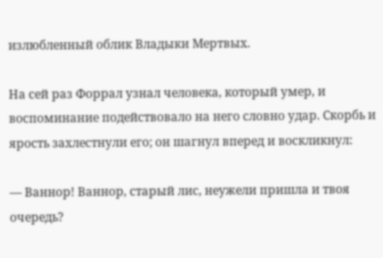излюбленный облик Владыки Мертвых.

На сей раз Форрал узнал человека, который умер, и воспоминание подействовало на него словно удар. Скорбь и ярость захлестнули его; он шагнул вперед и воскликнул:

— Ваннор! Ваннор, старый лис, неужели пришла и твоя очередь?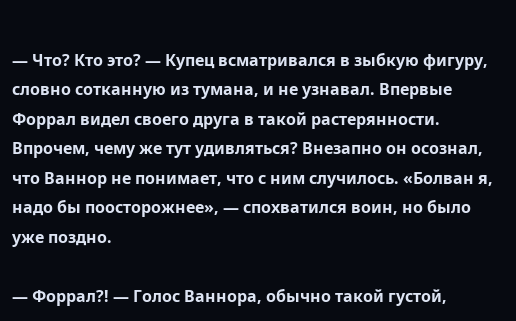— Что? Кто это? — Купец всматривался в зыбкую фигуру, словно сотканную из тумана, и не узнавал. Впервые Форрал видел своего друга в такой растерянности. Впрочем, чему же тут удивляться? Внезапно он осознал, что Ваннор не понимает, что с ним случилось. «Болван я, надо бы поосторожнее», — спохватился воин, но было уже поздно.

— Форрал?! — Голос Ваннора, обычно такой густой,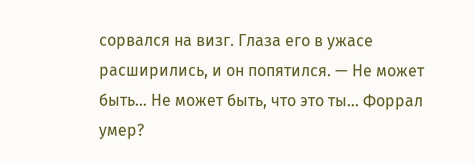сорвался на визг. Глаза его в ужасе расширились, и он попятился. — Не может быть… Не может быть, что это ты… Форрал умер?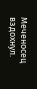Меченосец вздохнул.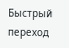Быстрый переход